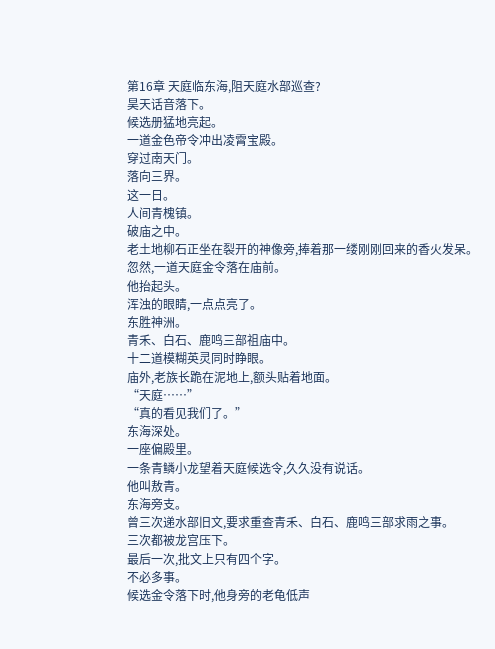第16章 天庭临东海,阻天庭水部巡查?
昊天话音落下。
候选册猛地亮起。
一道金色帝令冲出凌霄宝殿。
穿过南天门。
落向三界。
这一日。
人间青槐镇。
破庙之中。
老土地柳石正坐在裂开的神像旁,捧着那一缕刚刚回来的香火发呆。
忽然,一道天庭金令落在庙前。
他抬起头。
浑浊的眼睛,一点点亮了。
东胜神洲。
青禾、白石、鹿鸣三部祖庙中。
十二道模糊英灵同时睁眼。
庙外,老族长跪在泥地上,额头贴着地面。
“天庭……”
“真的看见我们了。”
东海深处。
一座偏殿里。
一条青鳞小龙望着天庭候选令,久久没有说话。
他叫敖青。
东海旁支。
曾三次递水部旧文,要求重查青禾、白石、鹿鸣三部求雨之事。
三次都被龙宫压下。
最后一次,批文上只有四个字。
不必多事。
候选金令落下时,他身旁的老龟低声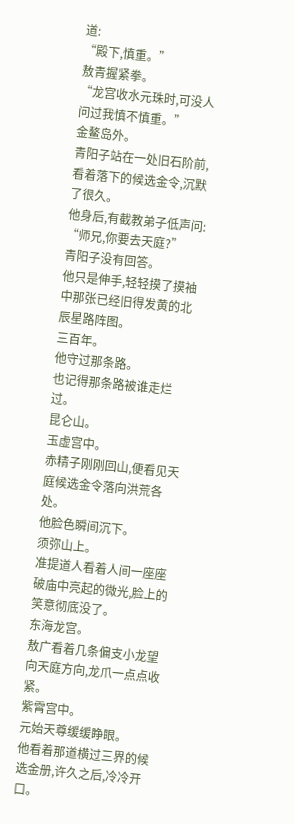道:
“殿下,慎重。”
敖青握紧拳。
“龙宫收水元珠时,可没人问过我慎不慎重。”
金鳌岛外。
青阳子站在一处旧石阶前,看着落下的候选金令,沉默了很久。
他身后,有截教弟子低声问:
“师兄,你要去天庭?”
青阳子没有回答。
他只是伸手,轻轻摸了摸袖中那张已经旧得发黄的北辰星路阵图。
三百年。
他守过那条路。
也记得那条路被谁走烂过。
昆仑山。
玉虚宫中。
赤精子刚刚回山,便看见天庭候选金令落向洪荒各处。
他脸色瞬间沉下。
须弥山上。
准提道人看着人间一座座破庙中亮起的微光,脸上的笑意彻底没了。
东海龙宫。
敖广看着几条偏支小龙望向天庭方向,龙爪一点点收紧。
紫霄宫中。
元始天尊缓缓睁眼。
他看着那道横过三界的候选金册,许久之后,冷冷开口。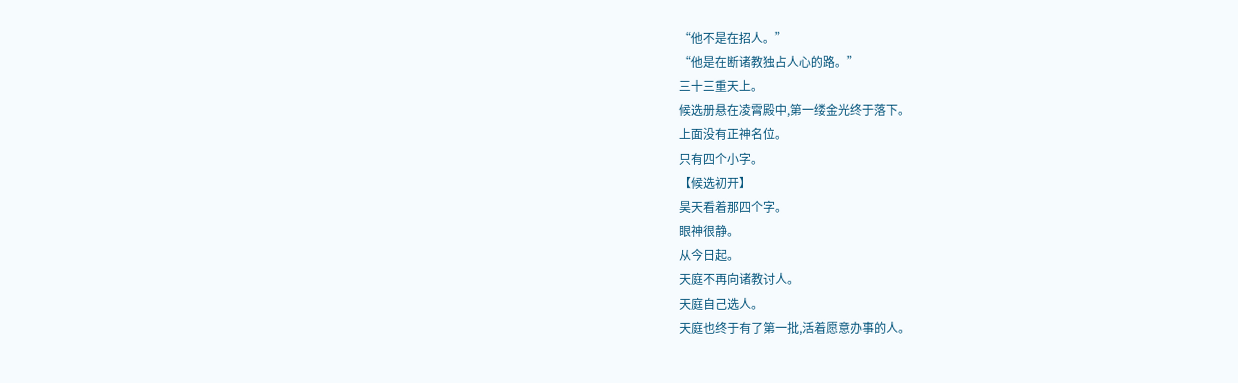“他不是在招人。”
“他是在断诸教独占人心的路。”
三十三重天上。
候选册悬在凌霄殿中,第一缕金光终于落下。
上面没有正神名位。
只有四个小字。
【候选初开】
昊天看着那四个字。
眼神很静。
从今日起。
天庭不再向诸教讨人。
天庭自己选人。
天庭也终于有了第一批,活着愿意办事的人。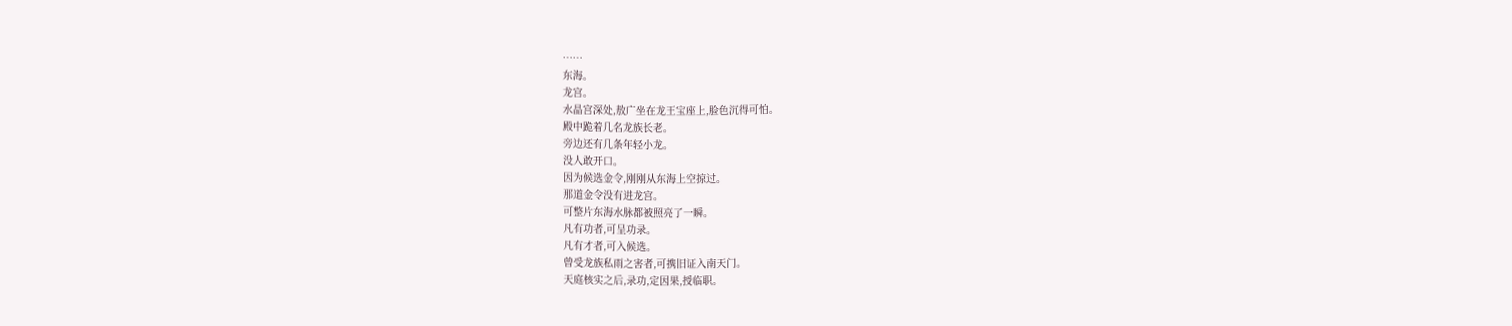……
东海。
龙宫。
水晶宫深处,敖广坐在龙王宝座上,脸色沉得可怕。
殿中跪着几名龙族长老。
旁边还有几条年轻小龙。
没人敢开口。
因为候选金令,刚刚从东海上空掠过。
那道金令没有进龙宫。
可整片东海水脉都被照亮了一瞬。
凡有功者,可呈功录。
凡有才者,可入候选。
曾受龙族私雨之害者,可携旧证入南天门。
天庭核实之后,录功,定因果,授临职。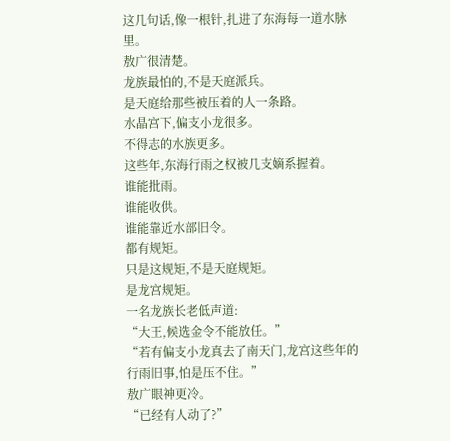这几句话,像一根针,扎进了东海每一道水脉里。
敖广很清楚。
龙族最怕的,不是天庭派兵。
是天庭给那些被压着的人一条路。
水晶宫下,偏支小龙很多。
不得志的水族更多。
这些年,东海行雨之权被几支嫡系握着。
谁能批雨。
谁能收供。
谁能靠近水部旧令。
都有规矩。
只是这规矩,不是天庭规矩。
是龙宫规矩。
一名龙族长老低声道:
“大王,候选金令不能放任。”
“若有偏支小龙真去了南天门,龙宫这些年的行雨旧事,怕是压不住。”
敖广眼神更冷。
“已经有人动了?”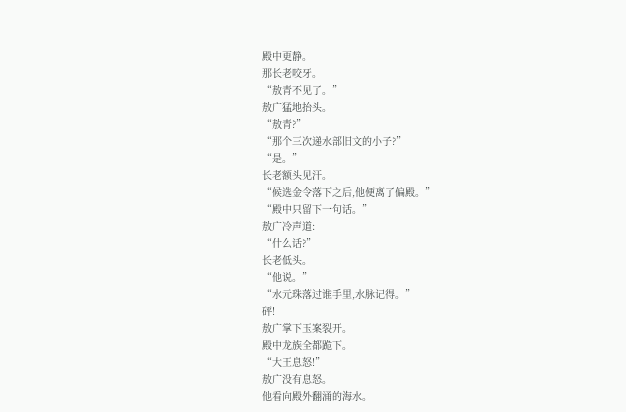殿中更静。
那长老咬牙。
“敖青不见了。”
敖广猛地抬头。
“敖青?”
“那个三次递水部旧文的小子?”
“是。”
长老额头见汗。
“候选金令落下之后,他便离了偏殿。”
“殿中只留下一句话。”
敖广冷声道:
“什么话?”
长老低头。
“他说。”
“水元珠落过谁手里,水脉记得。”
砰!
敖广掌下玉案裂开。
殿中龙族全都跪下。
“大王息怒!”
敖广没有息怒。
他看向殿外翻涌的海水。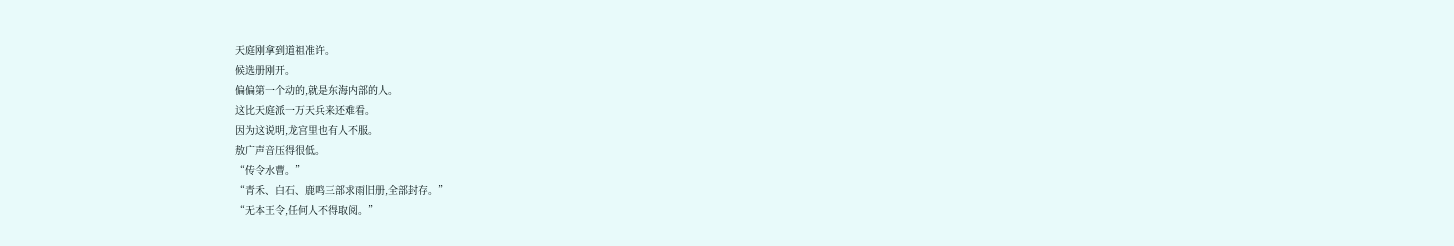天庭刚拿到道祖准许。
候选册刚开。
偏偏第一个动的,就是东海内部的人。
这比天庭派一万天兵来还难看。
因为这说明,龙宫里也有人不服。
敖广声音压得很低。
“传令水曹。”
“青禾、白石、鹿鸣三部求雨旧册,全部封存。”
“无本王令,任何人不得取阅。”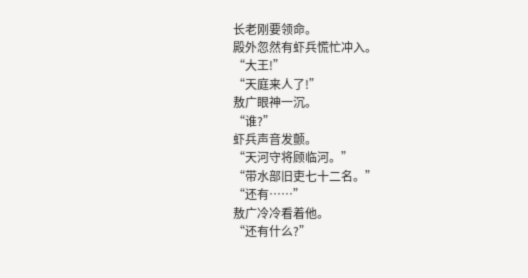长老刚要领命。
殿外忽然有虾兵慌忙冲入。
“大王!”
“天庭来人了!”
敖广眼神一沉。
“谁?”
虾兵声音发颤。
“天河守将顾临河。”
“带水部旧吏七十二名。”
“还有……”
敖广冷冷看着他。
“还有什么?”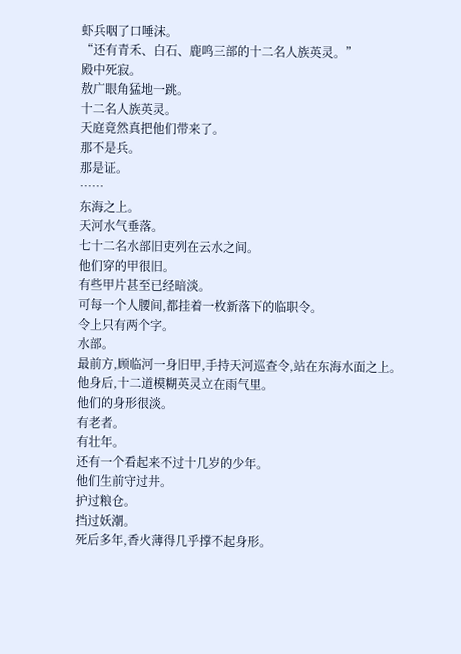虾兵咽了口唾沫。
“还有青禾、白石、鹿鸣三部的十二名人族英灵。”
殿中死寂。
敖广眼角猛地一跳。
十二名人族英灵。
天庭竟然真把他们带来了。
那不是兵。
那是证。
……
东海之上。
天河水气垂落。
七十二名水部旧吏列在云水之间。
他们穿的甲很旧。
有些甲片甚至已经暗淡。
可每一个人腰间,都挂着一枚新落下的临职令。
令上只有两个字。
水部。
最前方,顾临河一身旧甲,手持天河巡查令,站在东海水面之上。
他身后,十二道模糊英灵立在雨气里。
他们的身形很淡。
有老者。
有壮年。
还有一个看起来不过十几岁的少年。
他们生前守过井。
护过粮仓。
挡过妖潮。
死后多年,香火薄得几乎撑不起身形。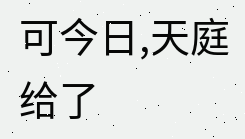可今日,天庭给了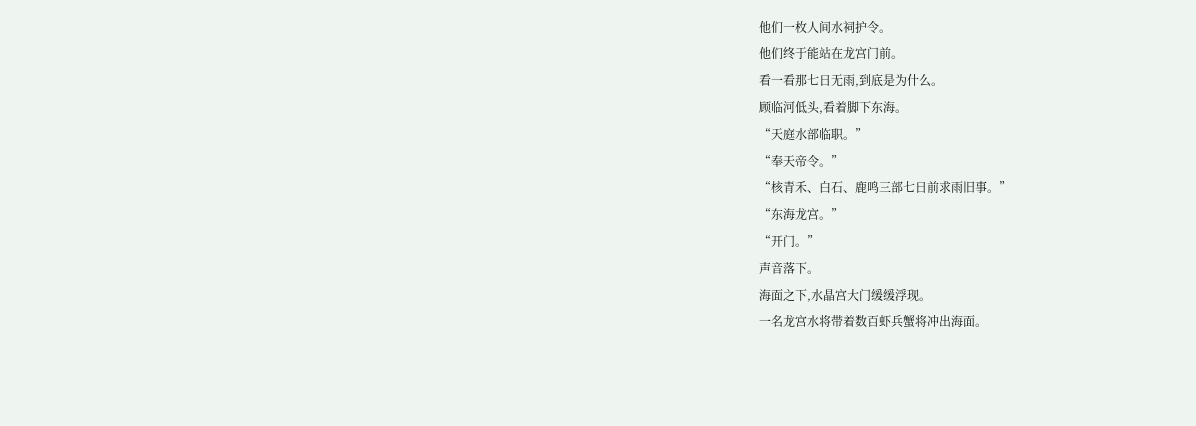他们一枚人间水祠护令。
他们终于能站在龙宫门前。
看一看那七日无雨,到底是为什么。
顾临河低头,看着脚下东海。
“天庭水部临职。”
“奉天帝令。”
“核青禾、白石、鹿鸣三部七日前求雨旧事。”
“东海龙宫。”
“开门。”
声音落下。
海面之下,水晶宫大门缓缓浮现。
一名龙宫水将带着数百虾兵蟹将冲出海面。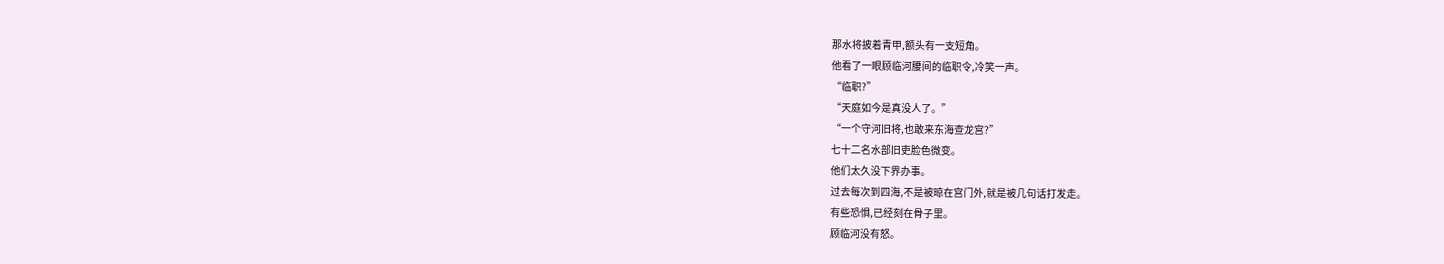那水将披着青甲,额头有一支短角。
他看了一眼顾临河腰间的临职令,冷笑一声。
“临职?”
“天庭如今是真没人了。”
“一个守河旧将,也敢来东海查龙宫?”
七十二名水部旧吏脸色微变。
他们太久没下界办事。
过去每次到四海,不是被晾在宫门外,就是被几句话打发走。
有些恐惧,已经刻在骨子里。
顾临河没有怒。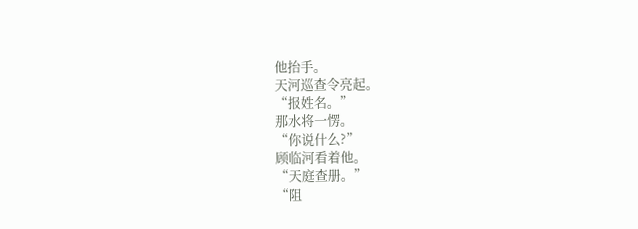他抬手。
天河巡查令亮起。
“报姓名。”
那水将一愣。
“你说什么?”
顾临河看着他。
“天庭查册。”
“阻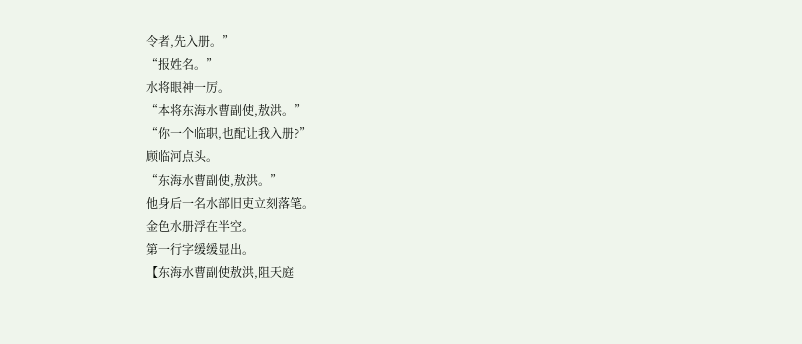令者,先入册。”
“报姓名。”
水将眼神一厉。
“本将东海水曹副使,敖洪。”
“你一个临职,也配让我入册?”
顾临河点头。
“东海水曹副使,敖洪。”
他身后一名水部旧吏立刻落笔。
金色水册浮在半空。
第一行字缓缓显出。
【东海水曹副使敖洪,阻天庭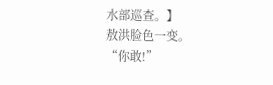水部巡查。】
敖洪脸色一变。
“你敢!”